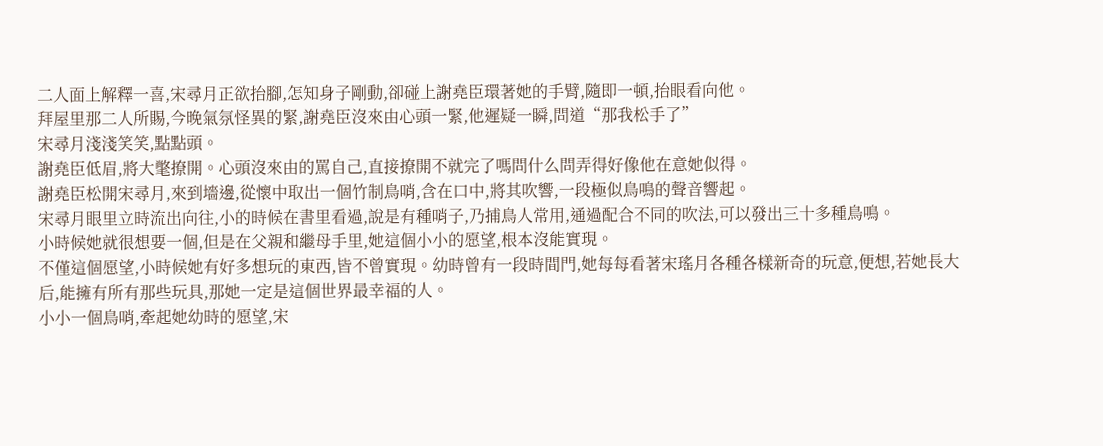二人面上解釋一喜,宋尋月正欲抬腳,怎知身子剛動,卻碰上謝堯臣環著她的手臂,隨即一頓,抬眼看向他。
拜屋里那二人所賜,今晚氣氛怪異的緊,謝堯臣沒來由心頭一緊,他遲疑一瞬,問道“那我松手了”
宋尋月淺淺笑笑,點點頭。
謝堯臣低眉,將大氅撩開。心頭沒來由的罵自己,直接撩開不就完了嗎問什么問弄得好像他在意她似得。
謝堯臣松開宋尋月,來到墻邊,從懷中取出一個竹制鳥哨,含在口中,將其吹響,一段極似鳥鳴的聲音響起。
宋尋月眼里立時流出向往,小的時候在書里看過,說是有種哨子,乃捕鳥人常用,通過配合不同的吹法,可以發出三十多種鳥鳴。
小時候她就很想要一個,但是在父親和繼母手里,她這個小小的愿望,根本沒能實現。
不僅這個愿望,小時候她有好多想玩的東西,皆不曾實現。幼時曾有一段時間門,她每每看著宋瑤月各種各樣新奇的玩意,便想,若她長大后,能擁有所有那些玩具,那她一定是這個世界最幸福的人。
小小一個鳥哨,牽起她幼時的愿望,宋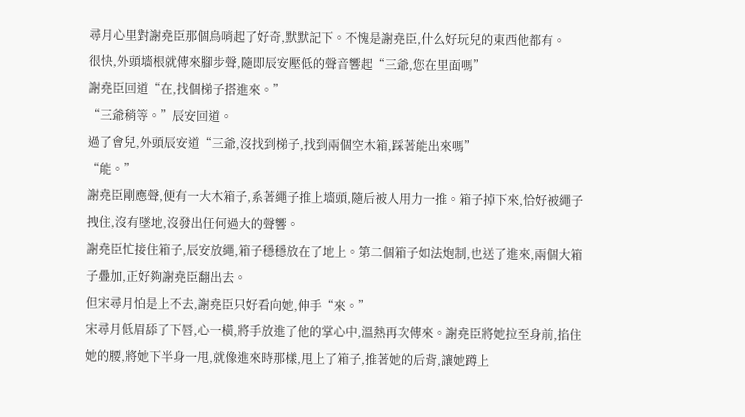尋月心里對謝堯臣那個鳥哨起了好奇,默默記下。不愧是謝堯臣,什么好玩兒的東西他都有。
很快,外頭墻根就傳來腳步聲,隨即辰安壓低的聲音響起“三爺,您在里面嗎”
謝堯臣回道“在,找個梯子搭進來。”
“三爺稍等。”辰安回道。
過了會兒,外頭辰安道“三爺,沒找到梯子,找到兩個空木箱,踩著能出來嗎”
“能。”
謝堯臣剛應聲,便有一大木箱子,系著繩子推上墻頭,隨后被人用力一推。箱子掉下來,恰好被繩子拽住,沒有墜地,沒發出任何過大的聲響。
謝堯臣忙接住箱子,辰安放繩,箱子穩穩放在了地上。第二個箱子如法炮制,也送了進來,兩個大箱子疊加,正好夠謝堯臣翻出去。
但宋尋月怕是上不去,謝堯臣只好看向她,伸手“來。”
宋尋月低眉舔了下唇,心一橫,將手放進了他的掌心中,溫熱再次傳來。謝堯臣將她拉至身前,掐住她的腰,將她下半身一甩,就像進來時那樣,甩上了箱子,推著她的后背,讓她蹲上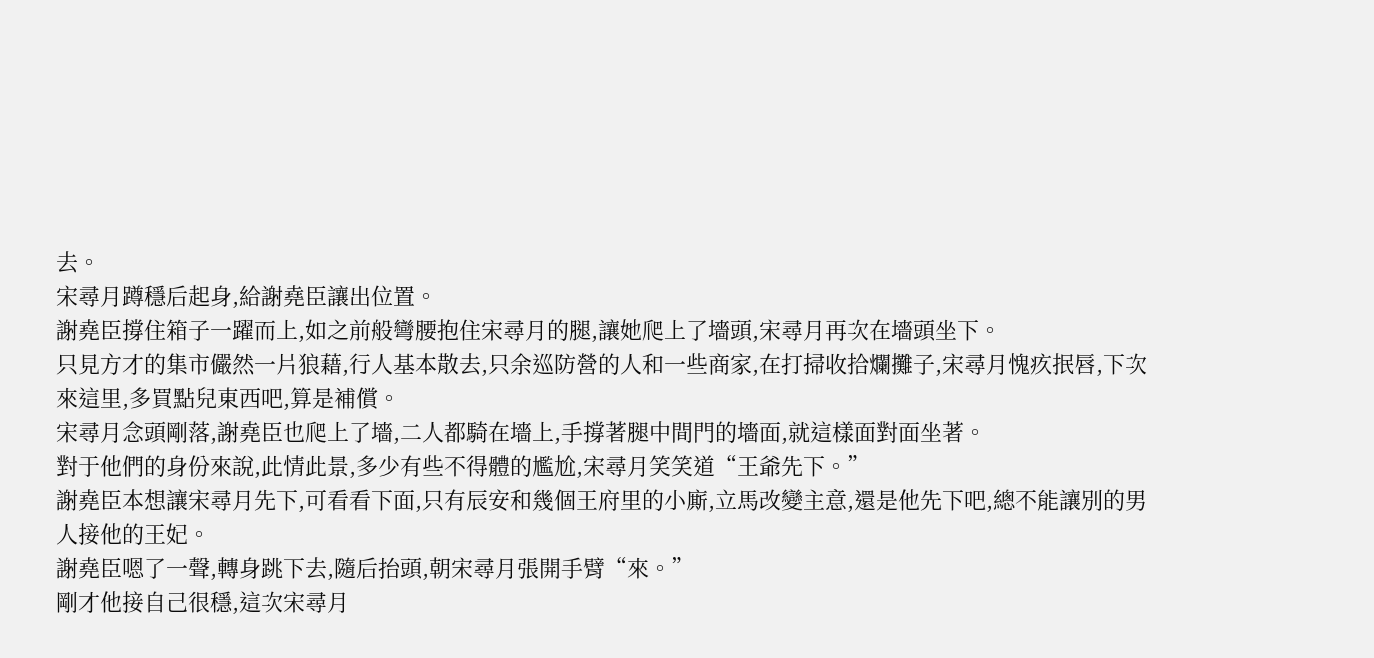去。
宋尋月蹲穩后起身,給謝堯臣讓出位置。
謝堯臣撐住箱子一躍而上,如之前般彎腰抱住宋尋月的腿,讓她爬上了墻頭,宋尋月再次在墻頭坐下。
只見方才的集市儼然一片狼藉,行人基本散去,只余巡防營的人和一些商家,在打掃收拾爛攤子,宋尋月愧疚抿唇,下次來這里,多買點兒東西吧,算是補償。
宋尋月念頭剛落,謝堯臣也爬上了墻,二人都騎在墻上,手撐著腿中間門的墻面,就這樣面對面坐著。
對于他們的身份來說,此情此景,多少有些不得體的尷尬,宋尋月笑笑道“王爺先下。”
謝堯臣本想讓宋尋月先下,可看看下面,只有辰安和幾個王府里的小廝,立馬改變主意,還是他先下吧,總不能讓別的男人接他的王妃。
謝堯臣嗯了一聲,轉身跳下去,隨后抬頭,朝宋尋月張開手臂“來。”
剛才他接自己很穩,這次宋尋月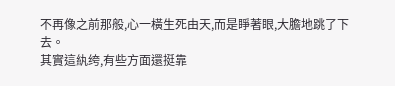不再像之前那般,心一橫生死由天,而是睜著眼,大膽地跳了下去。
其實這紈绔,有些方面還挺靠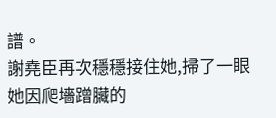譜。
謝堯臣再次穩穩接住她,掃了一眼她因爬墻蹭臟的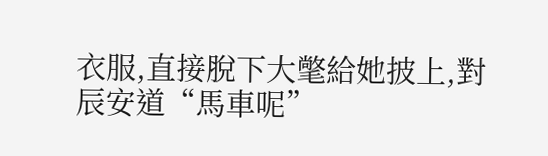衣服,直接脫下大氅給她披上,對辰安道“馬車呢”